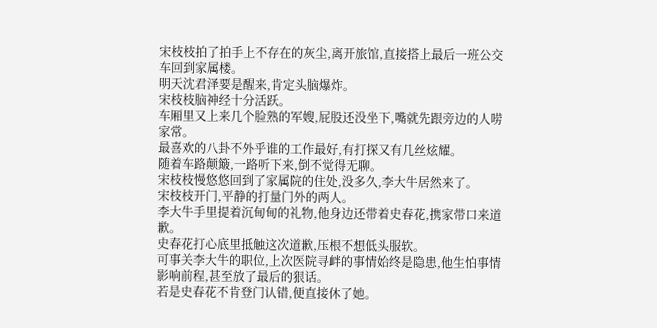宋枝枝拍了拍手上不存在的灰尘,离开旅馆,直接搭上最后一班公交车回到家属楼。
明天沈君泽要是醒来,肯定头脑爆炸。
宋枝枝脑神经十分活跃。
车厢里又上来几个脸熟的军嫂,屁股还没坐下,嘴就先跟旁边的人唠家常。
最喜欢的八卦不外乎谁的工作最好,有打探又有几丝炫耀。
随着车路颠簸,一路听下来,倒不觉得无聊。
宋枝枝慢悠悠回到了家属院的住处,没多久,李大牛居然来了。
宋枝枝开门,平静的打量门外的两人。
李大牛手里提着沉甸甸的礼物,他身边还带着史春花,携家带口来道歉。
史春花打心底里抵触这次道歉,压根不想低头服软。
可事关李大牛的职位,上次医院寻衅的事情始终是隐患,他生怕事情影响前程,甚至放了最后的狠话。
若是史春花不肯登门认错,便直接休了她。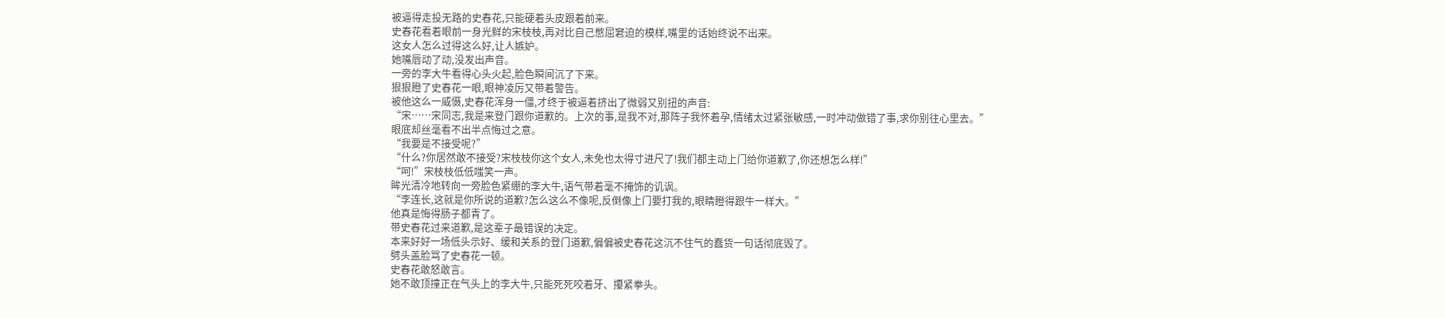被逼得走投无路的史春花,只能硬着头皮跟着前来。
史春花看着眼前一身光鲜的宋枝枝,再对比自己憋屈窘迫的模样,嘴里的话始终说不出来。
这女人怎么过得这么好,让人嫉妒。
她嘴唇动了动,没发出声音。
一旁的李大牛看得心头火起,脸色瞬间沉了下来。
狠狠瞪了史春花一眼,眼神凌厉又带着警告。
被他这么一威慑,史春花浑身一僵,才终于被逼着挤出了微弱又别扭的声音:
“宋……宋同志,我是来登门跟你道歉的。上次的事,是我不对,那阵子我怀着孕,情绪太过紧张敏感,一时冲动做错了事,求你别往心里去。”
眼底却丝毫看不出半点悔过之意。
“我要是不接受呢?”
“什么?你居然敢不接受?宋枝枝你这个女人,未免也太得寸进尺了!我们都主动上门给你道歉了,你还想怎么样!”
“呵!”宋枝枝低低嗤笑一声。
眸光清冷地转向一旁脸色紧绷的李大牛,语气带着毫不掩饰的讥讽。
“李连长,这就是你所说的道歉?怎么这么不像呢,反倒像上门要打我的,眼睛瞪得跟牛一样大。”
他真是悔得肠子都青了。
带史春花过来道歉,是这辈子最错误的决定。
本来好好一场低头示好、缓和关系的登门道歉,偏偏被史春花这沉不住气的蠢货一句话彻底毁了。
劈头盖脸骂了史春花一顿。
史春花敢怒敢言。
她不敢顶撞正在气头上的李大牛,只能死死咬着牙、攥紧拳头。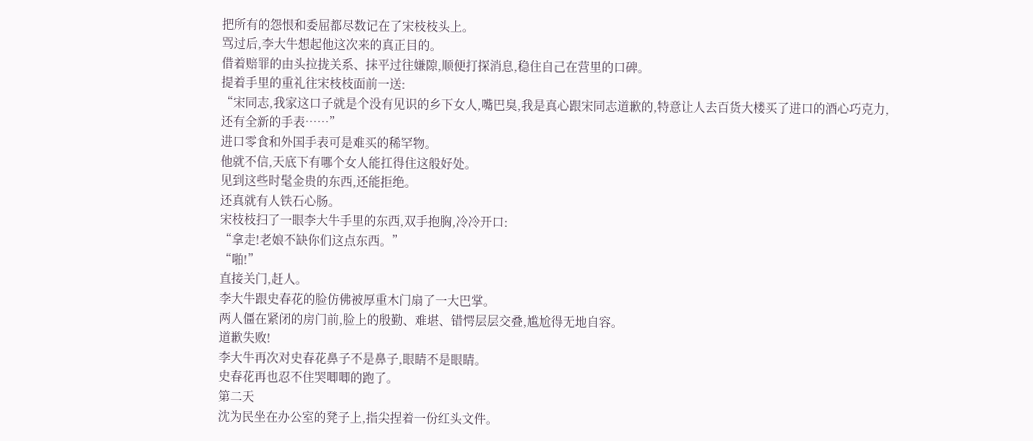把所有的怨恨和委屈都尽数记在了宋枝枝头上。
骂过后,李大牛想起他这次来的真正目的。
借着赔罪的由头拉拢关系、抹平过往嫌隙,顺便打探消息,稳住自己在营里的口碑。
提着手里的重礼往宋枝枝面前一送:
“宋同志,我家这口子就是个没有见识的乡下女人,嘴巴臭,我是真心跟宋同志道歉的,特意让人去百货大楼买了进口的酒心巧克力,还有全新的手表……”
进口零食和外国手表可是难买的稀罕物。
他就不信,天底下有哪个女人能扛得住这般好处。
见到这些时髦金贵的东西,还能拒绝。
还真就有人铁石心肠。
宋枝枝扫了一眼李大牛手里的东西,双手抱胸,冷冷开口:
“拿走!老娘不缺你们这点东西。”
“啪!”
直接关门,赶人。
李大牛跟史春花的脸仿佛被厚重木门扇了一大巴掌。
两人僵在紧闭的房门前,脸上的殷勤、难堪、错愕层层交叠,尴尬得无地自容。
道歉失败!
李大牛再次对史春花鼻子不是鼻子,眼睛不是眼睛。
史春花再也忍不住哭唧唧的跑了。
第二天
沈为民坐在办公室的凳子上,指尖捏着一份红头文件。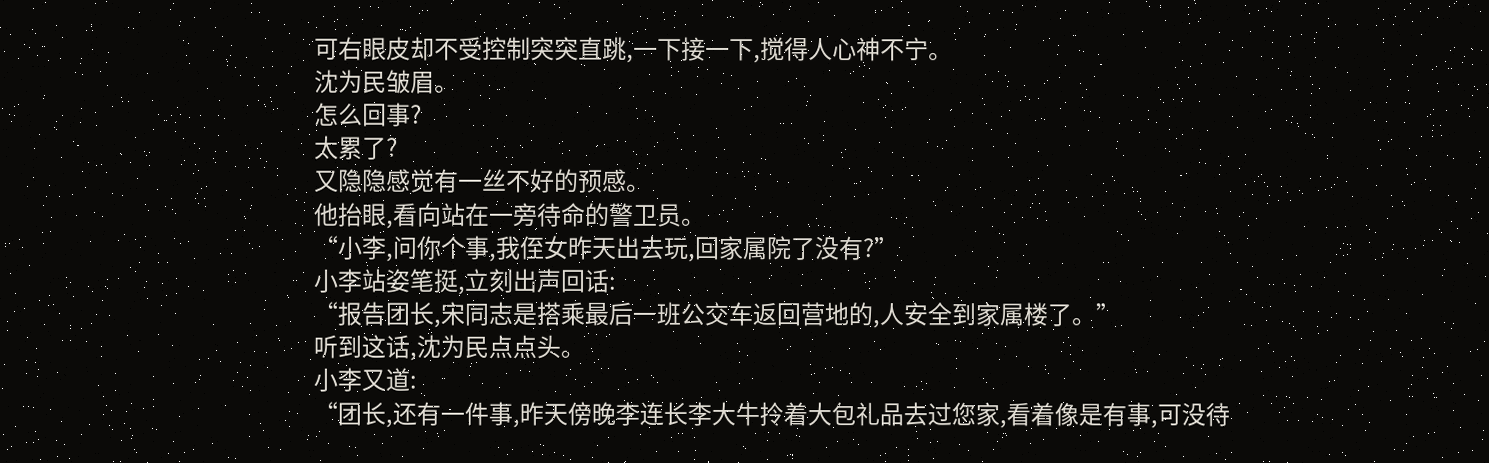可右眼皮却不受控制突突直跳,一下接一下,搅得人心神不宁。
沈为民皱眉。
怎么回事?
太累了?
又隐隐感觉有一丝不好的预感。
他抬眼,看向站在一旁待命的警卫员。
“小李,问你个事,我侄女昨天出去玩,回家属院了没有?”
小李站姿笔挺,立刻出声回话:
“报告团长,宋同志是搭乘最后一班公交车返回营地的,人安全到家属楼了。”
听到这话,沈为民点点头。
小李又道:
“团长,还有一件事,昨天傍晚李连长李大牛拎着大包礼品去过您家,看着像是有事,可没待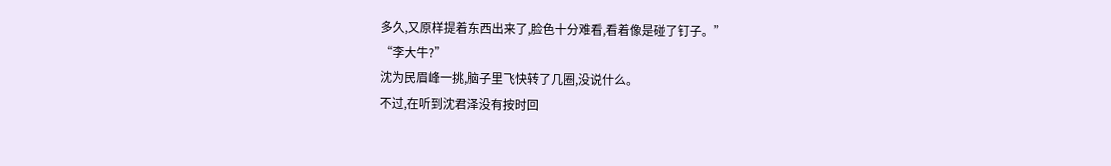多久,又原样提着东西出来了,脸色十分难看,看着像是碰了钉子。”
“李大牛?”
沈为民眉峰一挑,脑子里飞快转了几圈,没说什么。
不过,在听到沈君泽没有按时回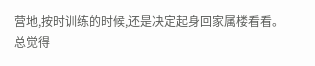营地,按时训练的时候,还是决定起身回家属楼看看。
总觉得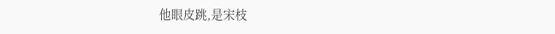他眼皮跳,是宋枝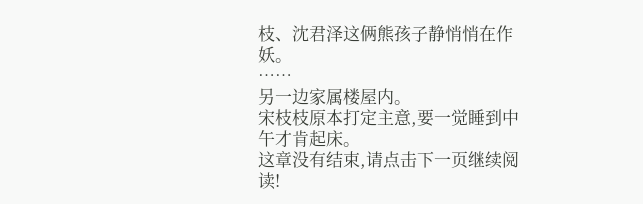枝、沈君泽这俩熊孩子静悄悄在作妖。
……
另一边家属楼屋内。
宋枝枝原本打定主意,要一觉睡到中午才肯起床。
这章没有结束,请点击下一页继续阅读!